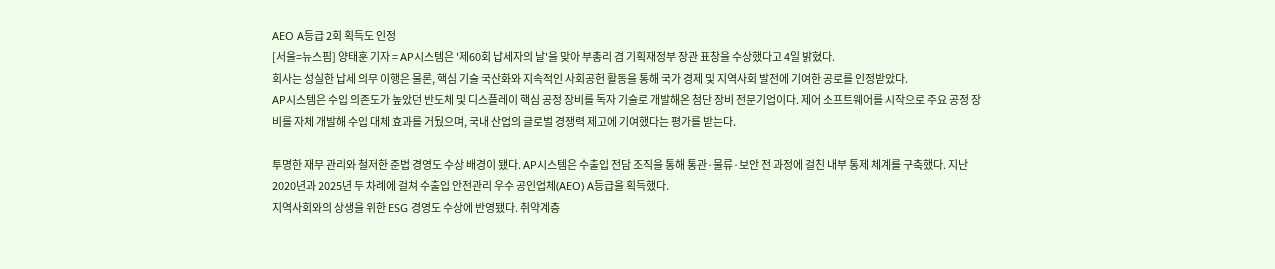AEO A등급 2회 획득도 인정
[서울=뉴스핌] 양태훈 기자 = AP시스템은 '제60회 납세자의 날'을 맞아 부총리 겸 기획재정부 장관 표창을 수상했다고 4일 밝혔다.
회사는 성실한 납세 의무 이행은 물론, 핵심 기술 국산화와 지속적인 사회공헌 활동을 통해 국가 경제 및 지역사회 발전에 기여한 공로를 인정받았다.
AP시스템은 수입 의존도가 높았던 반도체 및 디스플레이 핵심 공정 장비를 독자 기술로 개발해온 첨단 장비 전문기업이다. 제어 소프트웨어를 시작으로 주요 공정 장비를 자체 개발해 수입 대체 효과를 거뒀으며, 국내 산업의 글로벌 경쟁력 제고에 기여했다는 평가를 받는다.

투명한 재무 관리와 철저한 준법 경영도 수상 배경이 됐다. AP시스템은 수출입 전담 조직을 통해 통관·물류·보안 전 과정에 걸친 내부 통제 체계를 구축했다. 지난 2020년과 2025년 두 차례에 걸쳐 수출입 안전관리 우수 공인업체(AEO) A등급을 획득했다.
지역사회와의 상생을 위한 ESG 경영도 수상에 반영됐다. 취약계층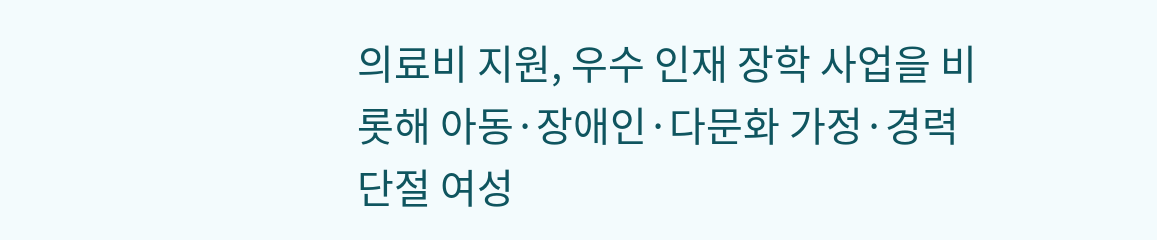의료비 지원, 우수 인재 장학 사업을 비롯해 아동·장애인·다문화 가정·경력단절 여성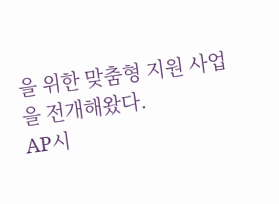을 위한 맞춤형 지원 사업을 전개해왔다.
AP시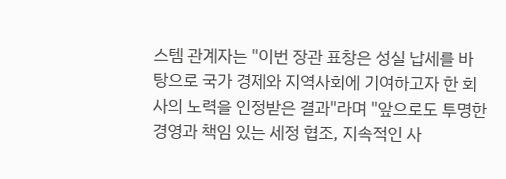스템 관계자는 "이번 장관 표창은 성실 납세를 바탕으로 국가 경제와 지역사회에 기여하고자 한 회사의 노력을 인정받은 결과"라며 "앞으로도 투명한 경영과 책임 있는 세정 협조, 지속적인 사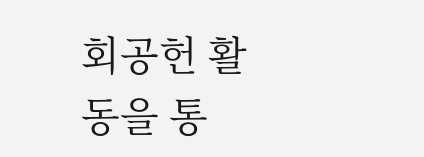회공헌 활동을 통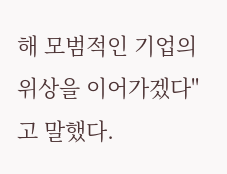해 모범적인 기업의 위상을 이어가겠다"고 말했다.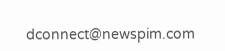dconnect@newspim.com